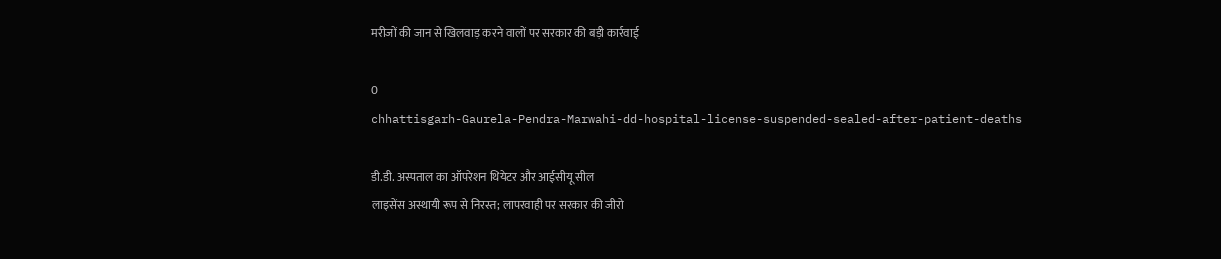मरीजों की जान से खिलवाड़ करने वालों पर सरकार की बड़ी कार्रवाई

0
chhattisgarh-Gaurela-Pendra-Marwahi-dd-hospital-license-suspended-sealed-after-patient-deaths

डी.डी. अस्पताल का ऑपरेशन थियेटर और आईसीयू सील
लाइसेंस अस्थायी रूप से निरस्त; लापरवाही पर सरकार की जीरो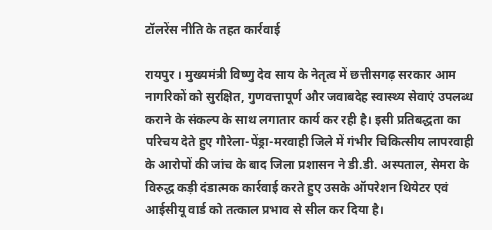टॉलरेंस नीति के तहत कार्रवाई

रायपुर । मुख्यमंत्री विष्णु देव साय के नेतृत्व में छत्तीसगढ़ सरकार आम नागरिकों को सुरक्षित, गुणवत्तापूर्ण और जवाबदेह स्वास्थ्य सेवाएं उपलब्ध कराने के संकल्प के साथ लगातार कार्य कर रही है। इसी प्रतिबद्धता का परिचय देते हुए गौरेला-पेंड्रा-मरवाही जिले में गंभीर चिकित्सीय लापरवाही के आरोपों की जांच के बाद जिला प्रशासन ने डी.डी. अस्पताल, सेमरा के विरुद्ध कड़ी दंडात्मक कार्रवाई करते हुए उसके ऑपरेशन थियेटर एवं आईसीयू वार्ड को तत्काल प्रभाव से सील कर दिया है।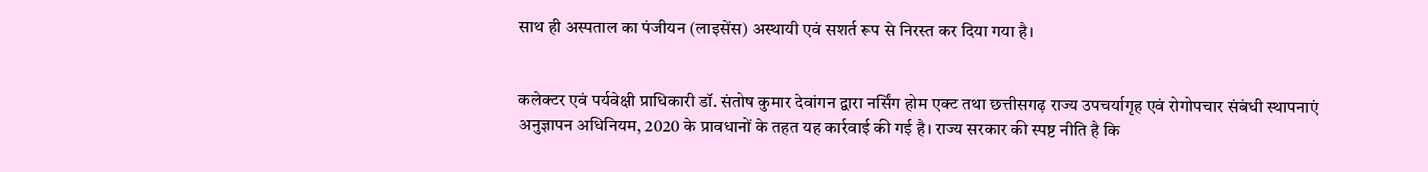साथ ही अस्पताल का पंजीयन (लाइसेंस) अस्थायी एवं सशर्त रूप से निरस्त कर दिया गया है।


कलेक्टर एवं पर्यवेक्षी प्राधिकारी डॉ. संतोष कुमार देवांगन द्वारा नर्सिंग होम एक्ट तथा छत्तीसगढ़ राज्य उपचर्यागृह एवं रोगोपचार संबंधी स्थापनाएं अनुज्ञापन अधिनियम, 2020 के प्रावधानों के तहत यह कार्रवाई की गई है। राज्य सरकार की स्पष्ट नीति है कि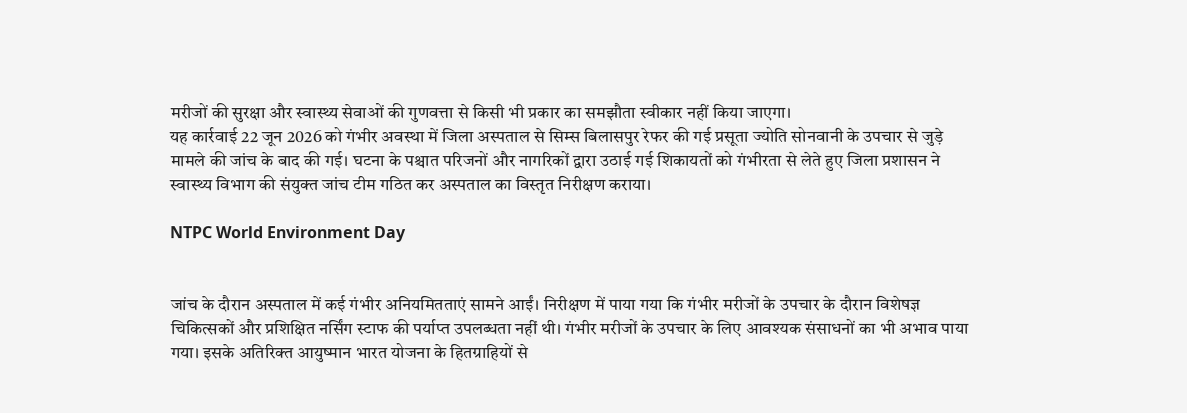मरीजों की सुरक्षा और स्वास्थ्य सेवाओं की गुणवत्ता से किसी भी प्रकार का समझौता स्वीकार नहीं किया जाएगा।
यह कार्रवाई 22 जून 2026 को गंभीर अवस्था में जिला अस्पताल से सिम्स बिलासपुर रेफर की गई प्रसूता ज्योति सोनवानी के उपचार से जुड़े मामले की जांच के बाद की गई। घटना के पश्चात परिजनों और नागरिकों द्वारा उठाई गई शिकायतों को गंभीरता से लेते हुए जिला प्रशासन ने स्वास्थ्य विभाग की संयुक्त जांच टीम गठित कर अस्पताल का विस्तृत निरीक्षण कराया।

NTPC World Environment Day


जांच के दौरान अस्पताल में कई गंभीर अनियमितताएं सामने आईं। निरीक्षण में पाया गया कि गंभीर मरीजों के उपचार के दौरान विशेषज्ञ चिकित्सकों और प्रशिक्षित नर्सिंग स्टाफ की पर्याप्त उपलब्धता नहीं थी। गंभीर मरीजों के उपचार के लिए आवश्यक संसाधनों का भी अभाव पाया गया। इसके अतिरिक्त आयुष्मान भारत योजना के हितग्राहियों से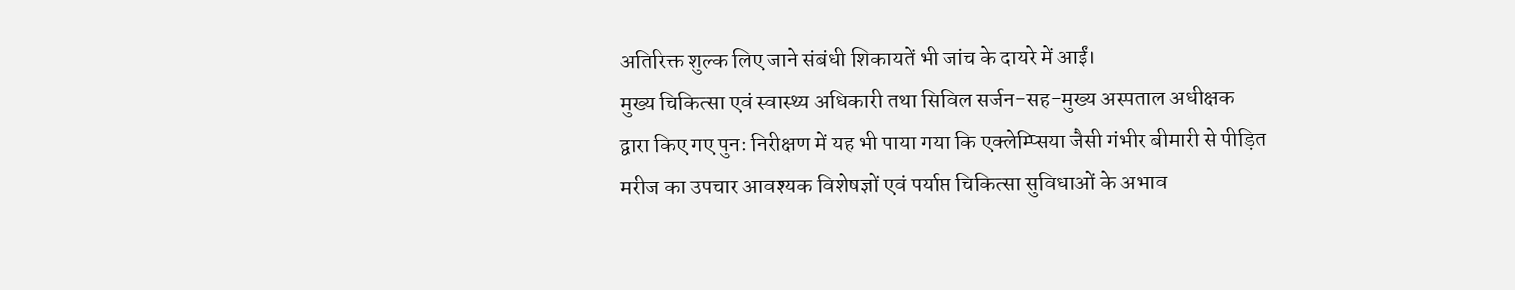अतिरिक्त शुल्क लिए जाने संबंधी शिकायतें भी जांच के दायरे में आईं।
मुख्य चिकित्सा एवं स्वास्थ्य अधिकारी तथा सिविल सर्जन-सह-मुख्य अस्पताल अधीक्षक द्वारा किए गए पुनः निरीक्षण में यह भी पाया गया कि एक्लेम्प्सिया जैसी गंभीर बीमारी से पीड़ित मरीज का उपचार आवश्यक विशेषज्ञों एवं पर्याप्त चिकित्सा सुविधाओं के अभाव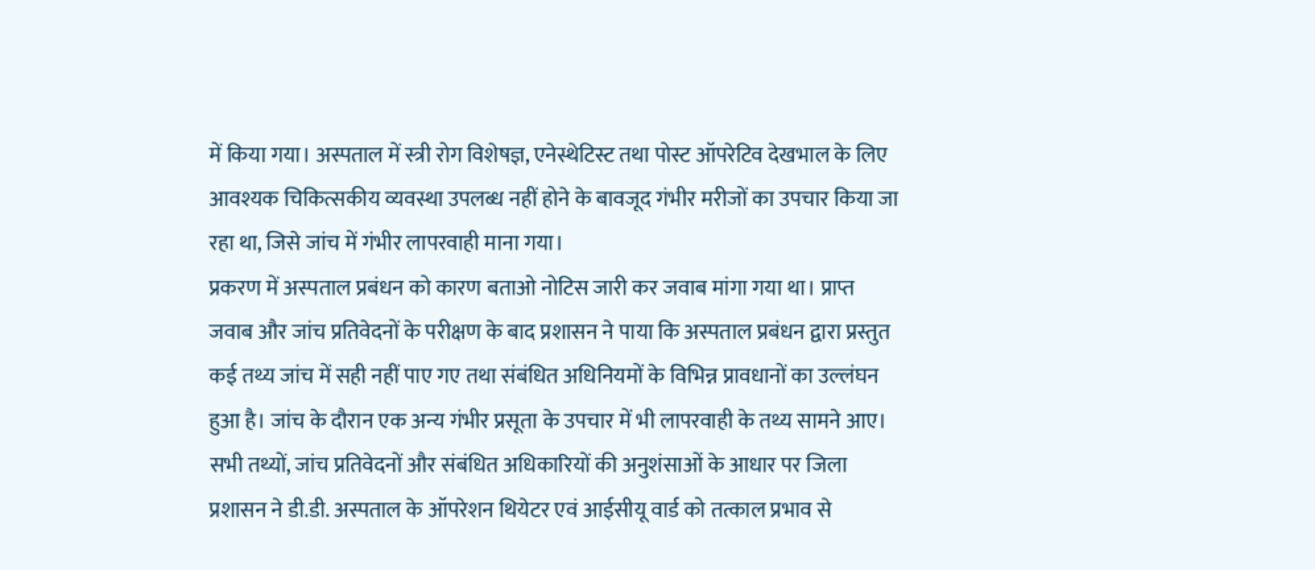में किया गया। अस्पताल में स्त्री रोग विशेषज्ञ, एनेस्थेटिस्ट तथा पोस्ट ऑपरेटिव देखभाल के लिए आवश्यक चिकित्सकीय व्यवस्था उपलब्ध नहीं होने के बावजूद गंभीर मरीजों का उपचार किया जा रहा था, जिसे जांच में गंभीर लापरवाही माना गया।
प्रकरण में अस्पताल प्रबंधन को कारण बताओ नोटिस जारी कर जवाब मांगा गया था। प्राप्त जवाब और जांच प्रतिवेदनों के परीक्षण के बाद प्रशासन ने पाया कि अस्पताल प्रबंधन द्वारा प्रस्तुत कई तथ्य जांच में सही नहीं पाए गए तथा संबंधित अधिनियमों के विभिन्न प्रावधानों का उल्लंघन हुआ है। जांच के दौरान एक अन्य गंभीर प्रसूता के उपचार में भी लापरवाही के तथ्य सामने आए।
सभी तथ्यों, जांच प्रतिवेदनों और संबंधित अधिकारियों की अनुशंसाओं के आधार पर जिला प्रशासन ने डी.डी. अस्पताल के ऑपरेशन थियेटर एवं आईसीयू वार्ड को तत्काल प्रभाव से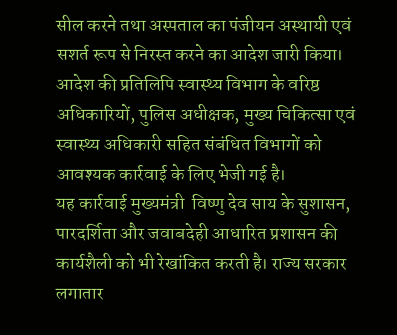सील करने तथा अस्पताल का पंजीयन अस्थायी एवं सशर्त रूप से निरस्त करने का आदेश जारी किया। आदेश की प्रतिलिपि स्वास्थ्य विभाग के वरिष्ठ अधिकारियों, पुलिस अधीक्षक, मुख्य चिकित्सा एवं स्वास्थ्य अधिकारी सहित संबंधित विभागों को आवश्यक कार्रवाई के लिए भेजी गई है।
यह कार्रवाई मुख्यमंत्री  विष्णु देव साय के सुशासन, पारदर्शिता और जवाबदेही आधारित प्रशासन की कार्यशैली को भी रेखांकित करती है। राज्य सरकार लगातार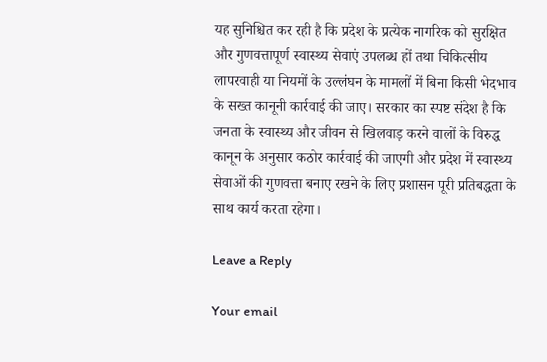यह सुनिश्चित कर रही है कि प्रदेश के प्रत्येक नागरिक को सुरक्षित और गुणवत्तापूर्ण स्वास्थ्य सेवाएं उपलब्ध हों तथा चिकित्सीय लापरवाही या नियमों के उल्लंघन के मामलों में बिना किसी भेदभाव के सख्त कानूनी कार्रवाई की जाए। सरकार का स्पष्ट संदेश है कि जनता के स्वास्थ्य और जीवन से खिलवाड़ करने वालों के विरुद्ध कानून के अनुसार कठोर कार्रवाई की जाएगी और प्रदेश में स्वास्थ्य सेवाओं की गुणवत्ता बनाए रखने के लिए प्रशासन पूरी प्रतिबद्धता के साथ कार्य करता रहेगा।

Leave a Reply

Your email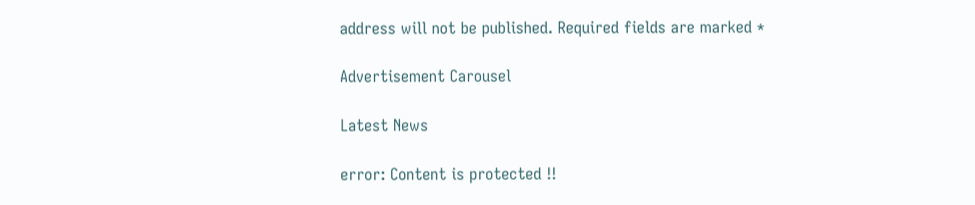address will not be published. Required fields are marked *

Advertisement Carousel

Latest News

error: Content is protected !!